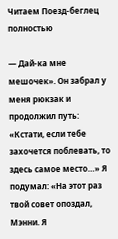Читаем Поезд-беглец полностью

— Дай-ка мне мешочек». Он забрал у меня рюкзак и продолжил путь: «Кстати, если тебе захочется поблевать, то здесь самое место…» Я подумал: «На этот раз твой совет опоздал, Мэнни. Я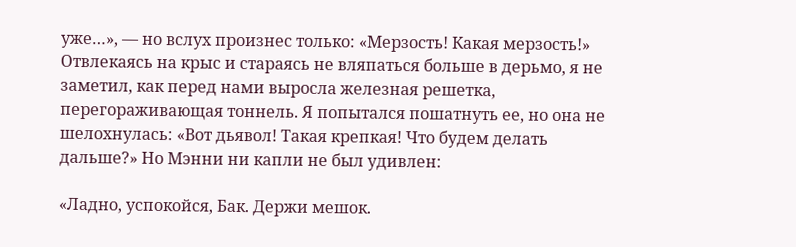уже…», — но вслух произнес только: «Мерзость! Какая мерзость!» Отвлекаясь на крыс и стараясь не вляпаться больше в дерьмо, я не заметил, как перед нами выросла железная решетка, перегораживающая тоннель. Я попытался пошатнуть ее, но она не шелохнулась: «Вот дьявол! Такая крепкая! Что будем делать дальше?» Но Мэнни ни капли не был удивлен:

«Ладно, успокойся, Бак. Держи мешок.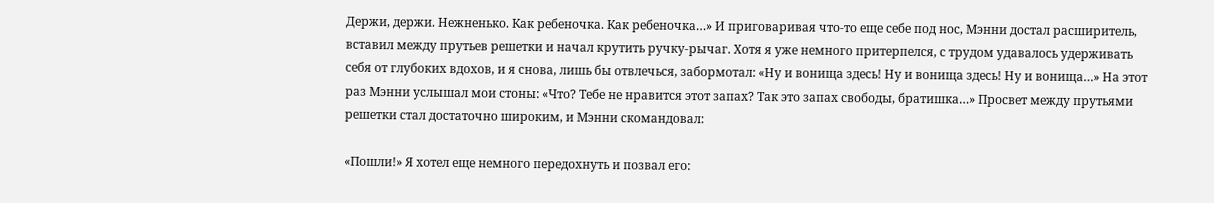Держи, держи. Нежненько. Как ребеночка. Как ребеночка…» И приговаривая что-то еще себе под нос, Мэнни достал расширитель, вставил между прутьев решетки и начал крутить ручку-рычаг. Хотя я уже немного притерпелся, с трудом удавалось удерживать себя от глубоких вдохов, и я снова, лишь бы отвлечься, забормотал: «Ну и вонища здесь! Ну и вонища здесь! Ну и вонища…» На этот раз Мэнни услышал мои стоны: «Что? Тебе не нравится этот запах? Так это запах свободы, братишка…» Просвет между прутьями решетки стал достаточно широким, и Мэнни скомандовал:

«Пошли!» Я хотел еще немного передохнуть и позвал его: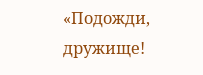«Подожди, дружище!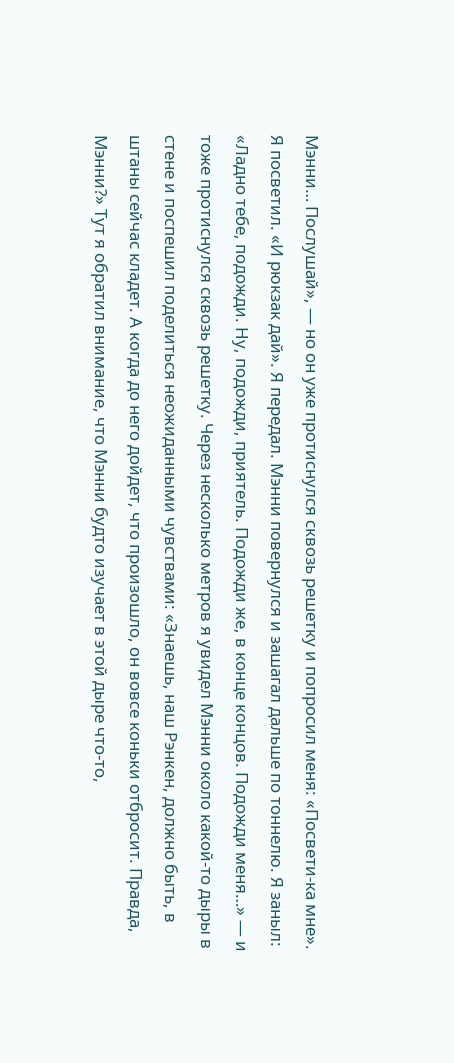Мэнни… Послушай», — но он уже протиснулся сквозь решетку и попросил меня: «Посвети-ка мне». Я посветил. «И рюкзак дай». Я передал. Мэнни повернулся и зашагал дальше по тоннелю. Я заныл: «Ладно тебе, подожди. Ну, подожди, приятель. Подожди же, в конце концов. Подожди меня…» — и тоже протиснулся сквозь решетку. Через несколько метров я увидел Мэнни около какой-то дыры в стене и поспешил поделиться неожиданными чувствами: «Знаешь, наш Рэнкен, должно быть, в штаны сейчас кладет. А когда до него дойдет, что произошло, он вовсе коньки отбросит. Правда, Мэнни?» Тут я обратил внимание, что Мэнни будто изучает в этой дыре что-то,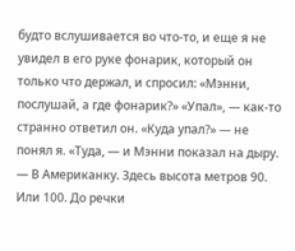будто вслушивается во что-то, и еще я не увидел в его руке фонарик, который он только что держал, и спросил: «Мэнни, послушай, а где фонарик?» «Упал», — как-то странно ответил он. «Куда упал?» — не понял я. «Туда, — и Мэнни показал на дыру. — В Американку. Здесь высота метров 90. Или 100. До речки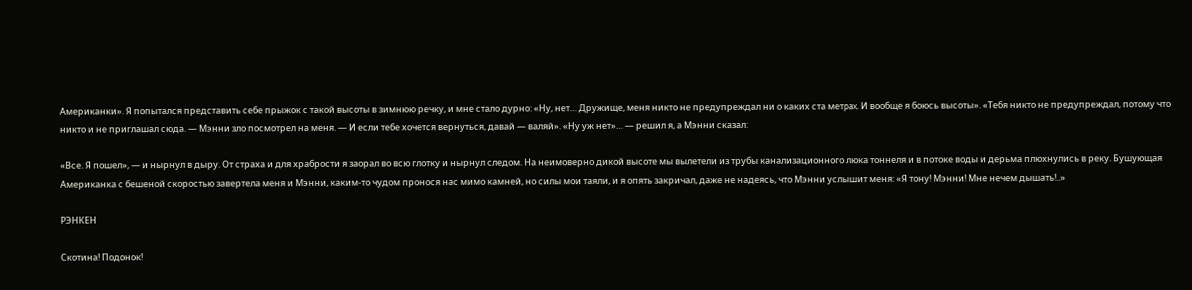Американки». Я попытался представить себе прыжок с такой высоты в зимнюю речку, и мне стало дурно: «Ну, нет… Дружище, меня никто не предупреждал ни о каких ста метpax. И вообще я боюсь высоты». «Тебя никто не предупреждал, потому что никто и не приглашал сюда. — Мэнни зло посмотрел на меня. — И если тебе хочется вернуться, давай — валяй». «Ну уж нет»… — решил я, а Мэнни сказал:

«Все. Я пошел», — и нырнул в дыру. От страха и для храбрости я заорал во всю глотку и нырнул следом. На неимоверно дикой высоте мы вылетели из трубы канализационного люка тоннеля и в потоке воды и дерьма плюхнулись в реку. Бушующая Американка с бешеной скоростью завертела меня и Мэнни, каким-то чудом пронося нас мимо камней, но силы мои таяли, и я опять закричал, даже не надеясь, что Мэнни услышит меня: «Я тону! Мэнни! Мне нечем дышать!..»

РЭНКЕН

Скотина! Подонок!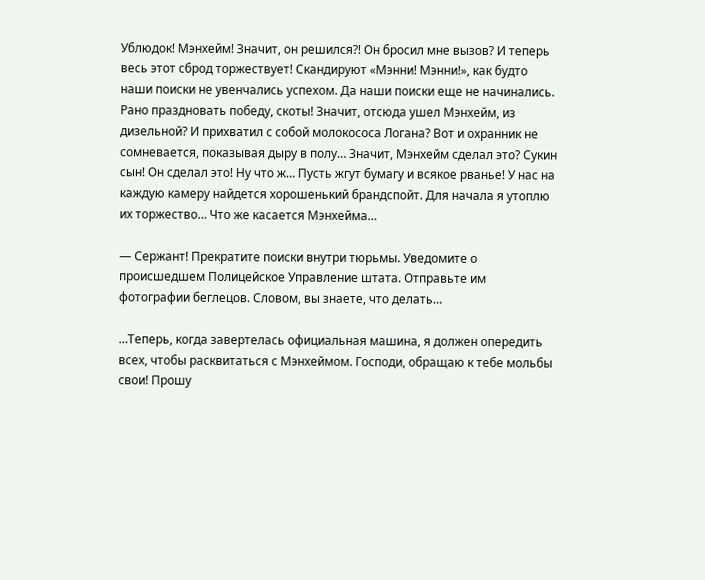Ублюдок! Мэнхейм! Значит, он решился?! Он бросил мне вызов? И теперь весь этот сброд торжествует! Скандируют «Мэнни! Мэнни!», как будто наши поиски не увенчались успехом. Да наши поиски еще не начинались. Рано праздновать победу, скоты! Значит, отсюда ушел Мэнхейм, из дизельной? И прихватил с собой молокососа Логана? Вот и охранник не сомневается, показывая дыру в полу… Значит, Мэнхейм сделал это? Сукин сын! Он сделал это! Ну что ж… Пусть жгут бумагу и всякое рванье! У нас на каждую камеру найдется хорошенький брандспойт. Для начала я утоплю их торжество… Что же касается Мэнхейма…

— Сержант! Прекратите поиски внутри тюрьмы. Уведомите о происшедшем Полицейское Управление штата. Отправьте им фотографии беглецов. Словом, вы знаете, что делать…

…Теперь, когда завертелась официальная машина, я должен опередить всех, чтобы расквитаться с Мэнхеймом. Господи, обращаю к тебе мольбы свои! Прошу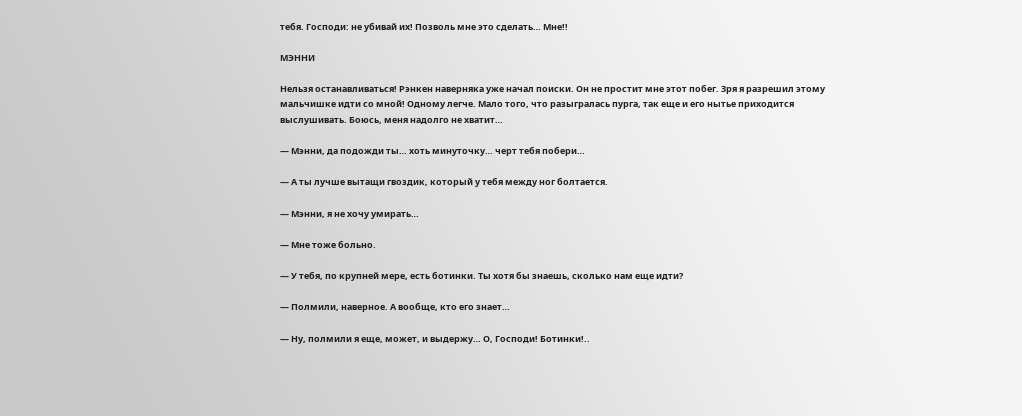тебя. Господи: не убивай их! Позволь мне это сделать… Мне!!

МЭННИ

Нельзя останавливаться! Рэнкен наверняка уже начал поиски. Он не простит мне этот побег. Зря я разрешил этому мальчишке идти со мной! Одному легче. Мало того, что разыгралась пурга, так еще и его нытье приходится выслушивать. Боюсь, меня надолго не хватит…

— Мэнни, да подожди ты… хоть минуточку… черт тебя побери…

— А ты лучше вытащи гвоздик, который у тебя между ног болтается.

— Мэнни, я не хочу умирать…

— Мне тоже больно.

— У тебя, по крупней мере, есть ботинки. Ты хотя бы знаешь, сколько нам еще идти?

— Полмили, наверное. А вообще, кто его знает…

— Ну, полмили я еще, может, и выдержу… О, Господи! Ботинки!..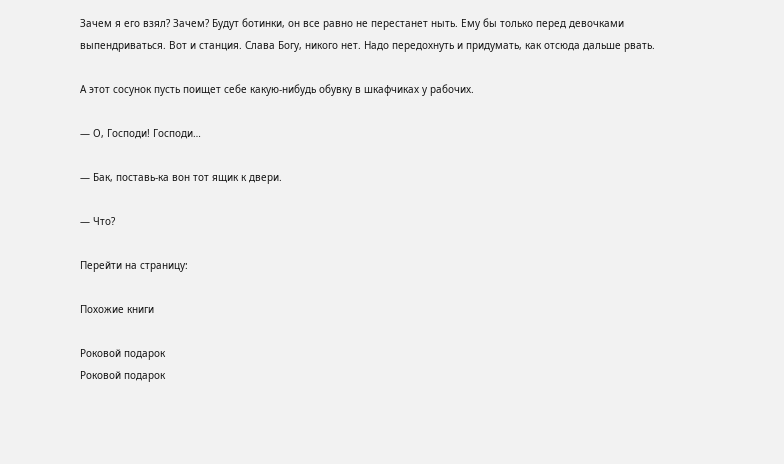Зачем я его взял? Зачем? Будут ботинки, он все равно не перестанет ныть. Ему бы только перед девочками выпендриваться. Вот и станция. Слава Богу, никого нет. Надо передохнуть и придумать, как отсюда дальше рвать.

А этот сосунок пусть поищет себе какую-нибудь обувку в шкафчиках у рабочих.

— О, Господи! Господи…

— Бак, поставь-ка вон тот ящик к двери.

— Что?

Перейти на страницу:

Похожие книги

Роковой подарок
Роковой подарок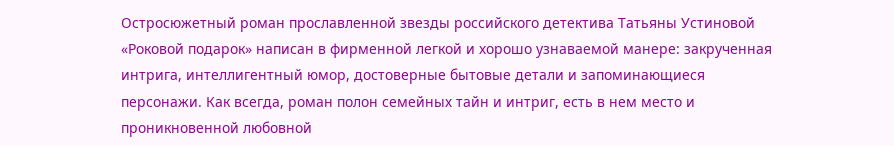Остросюжетный роман прославленной звезды российского детектива Татьяны Устиновой «Роковой подарок» написан в фирменной легкой и хорошо узнаваемой манере: закрученная интрига, интеллигентный юмор, достоверные бытовые детали и запоминающиеся персонажи. Как всегда, роман полон семейных тайн и интриг, есть в нем место и проникновенной любовной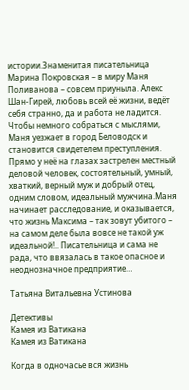истории.Знаменитая писательница Марина Покровская – в миру Маня Поливанова – совсем приуныла. Алекс Шан-Гирей, любовь всей её жизни, ведёт себя странно, да и работа не ладится. Чтобы немного собраться с мыслями, Маня уезжает в город Беловодск и становится свидетелем преступления. Прямо у неё на глазах застрелен местный деловой человек, состоятельный, умный, хваткий, верный муж и добрый отец, одним словом, идеальный мужчина.Маня начинает расследование, и оказывается, что жизнь Максима – так зовут убитого – на самом деле была вовсе не такой уж идеальной!.. Писательница и сама не рада, что ввязалась в такое опасное и неоднозначное предприятие…

Татьяна Витальевна Устинова

Детективы
Камея из Ватикана
Камея из Ватикана

Когда в одночасье вся жизнь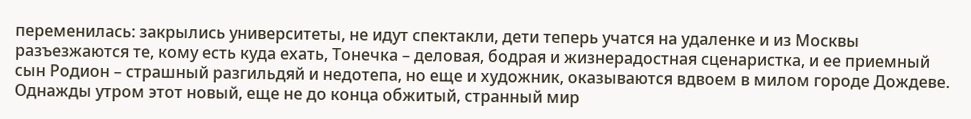переменилась: закрылись университеты, не идут спектакли, дети теперь учатся на удаленке и из Москвы разъезжаются те, кому есть куда ехать, Тонечка – деловая, бодрая и жизнерадостная сценаристка, и ее приемный сын Родион – страшный разгильдяй и недотепа, но еще и художник, оказываются вдвоем в милом городе Дождеве. Однажды утром этот новый, еще не до конца обжитый, странный мир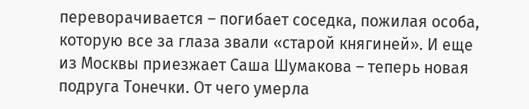переворачивается – погибает соседка, пожилая особа, которую все за глаза звали «старой княгиней». И еще из Москвы приезжает Саша Шумакова – теперь новая подруга Тонечки. От чего умерла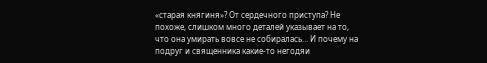«старая княгиня»? От сердечного приступа? Не похоже, слишком много деталей указывает на то, что она умирать вовсе не собиралась… И почему на подруг и священника какие-то негодяи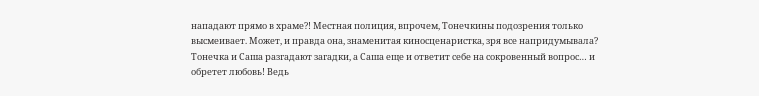нападают прямо в храме?! Местная полиция, впрочем, Тонечкины подозрения только высмеивает. Может, и правда она, знаменитая киносценаристка, зря все напридумывала? Тонечка и Саша разгадают загадки, а Саша еще и ответит себе на сокровенный вопрос… и обретет любовь! Ведь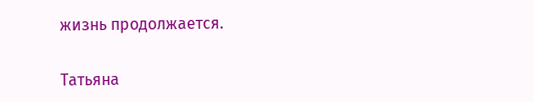жизнь продолжается.

Татьяна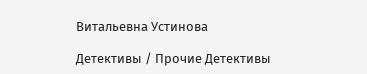Витальевна Устинова

Детективы / Прочие Детективы